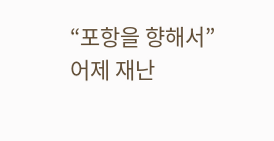“포항을 향해서”
어제 재난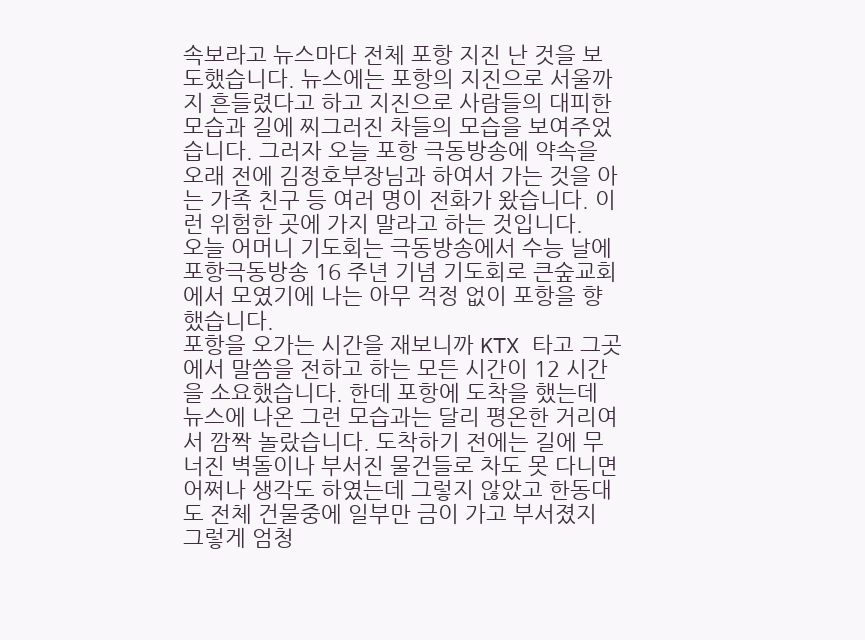속보라고 뉴스마다 전체 포항 지진 난 것을 보도했습니다. 뉴스에는 포항의 지진으로 서울까지 흔들렸다고 하고 지진으로 사람들의 대피한 모습과 길에 찌그러진 차들의 모습을 보여주었습니다. 그러자 오늘 포항 극동방송에 약속을 오래 전에 김정호부장님과 하여서 가는 것을 아는 가족 친구 등 여러 명이 전화가 왔습니다. 이런 위험한 곳에 가지 말라고 하는 것입니다.
오늘 어머니 기도회는 극동방송에서 수능 날에 포항극동방송 16 주년 기념 기도회로 큰숲교회 에서 모였기에 나는 아무 걱정 없이 포항을 향했습니다.
포항을 오가는 시간을 재보니까 KTX 타고 그곳에서 말씀을 전하고 하는 모든 시간이 12 시간을 소요했습니다. 한데 포항에 도착을 했는데 뉴스에 나온 그런 모습과는 달리 평온한 거리여서 깜짝 놀랐습니다. 도착하기 전에는 길에 무너진 벽돌이나 부서진 물건들로 차도 못 다니면 어쩌나 생각도 하였는데 그렇지 않았고 한동대도 전체 건물중에 일부만 금이 가고 부서졌지 그렇게 엄청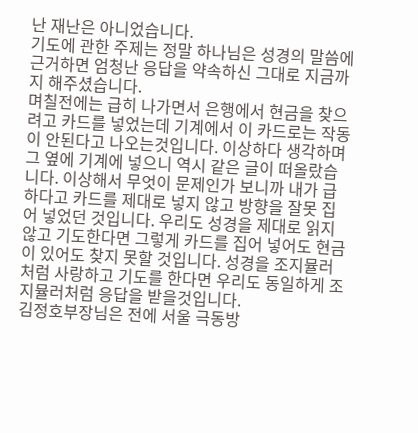난 재난은 아니었습니다.
기도에 관한 주제는 정말 하나님은 성경의 말씀에 근거하면 엄청난 응답을 약속하신 그대로 지금까지 해주셨습니다.
며칠전에는 급히 나가면서 은행에서 현금을 찾으려고 카드를 넣었는데 기계에서 이 카드로는 작동이 안된다고 나오는것입니다. 이상하다 생각하며 그 옆에 기계에 넣으니 역시 같은 글이 떠올랐습니다. 이상해서 무엇이 문제인가 보니까 내가 급하다고 카드를 제대로 넣지 않고 방향을 잘못 집어 넣었던 것입니다. 우리도 성경을 제대로 읽지 않고 기도한다면 그렇게 카드를 집어 넣어도 현금이 있어도 찾지 못할 것입니다. 성경을 조지뮬러처럼 사랑하고 기도를 한다면 우리도 동일하게 조지뮬러처럼 응답을 받을것입니다.
김정호부장님은 전에 서울 극동방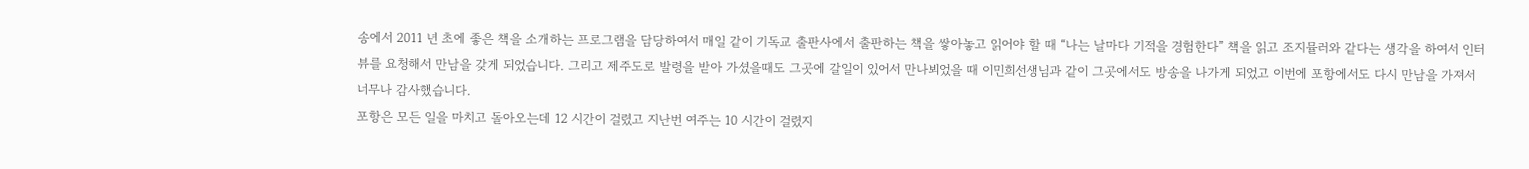송에서 2011 년 초에 좋은 책을 소개하는 프로그램을 담당하여서 매일 같이 기독교 출판사에서 출판하는 책을 쌓아놓고 읽어야 할 때 “나는 날마다 기적을 경험한다” 책을 읽고 조지뮬러와 같다는 생각을 하여서 인터뷰를 요청해서 만남을 갖게 되었습니다. 그리고 제주도로 발령을 받아 가셨을때도 그곳에 갈일이 있어서 만나뵈었을 때 이민희선생님과 같이 그곳에서도 방송을 나가게 되었고 이번에 포항에서도 다시 만남을 가져서 너무나 감사했습니다.
포항은 모든 일을 마치고 돌아오는데 12 시간이 걸렸고 지난번 여주는 10 시간이 걸렸지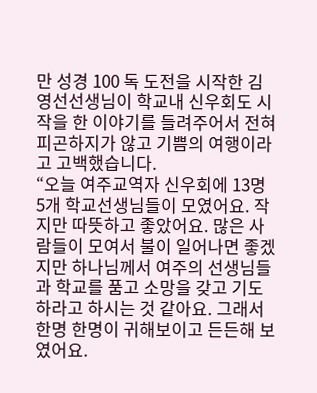만 성경 100 독 도전을 시작한 김영선선생님이 학교내 신우회도 시작을 한 이야기를 들려주어서 전혀 피곤하지가 않고 기쁨의 여행이라고 고백했습니다.
“오늘 여주교역자 신우회에 13명 5개 학교선생님들이 모였어요. 작지만 따뜻하고 좋았어요. 많은 사람들이 모여서 불이 일어나면 좋겠지만 하나님께서 여주의 선생님들과 학교를 품고 소망을 갖고 기도하라고 하시는 것 같아요. 그래서 한명 한명이 귀해보이고 든든해 보였어요.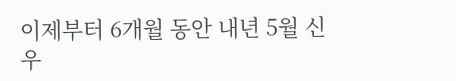이제부터 6개월 동안 내년 5월 신우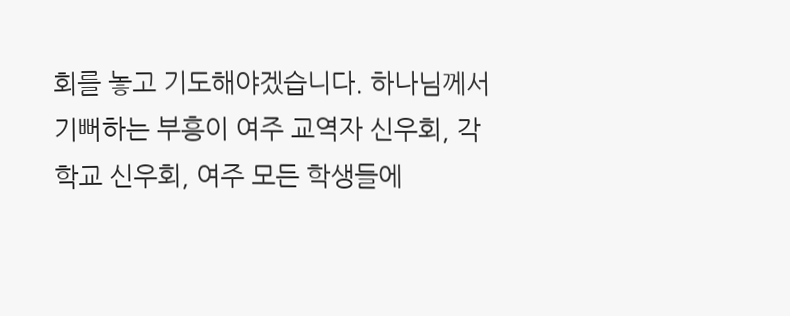회를 놓고 기도해야겠습니다. 하나님께서 기뻐하는 부흥이 여주 교역자 신우회, 각 학교 신우회, 여주 모든 학생들에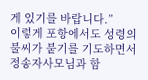게 있기를 바랍니다.”
이렇게 포항에서도 성령의 불씨가 붙기를 기도하면서 정송자사모님과 함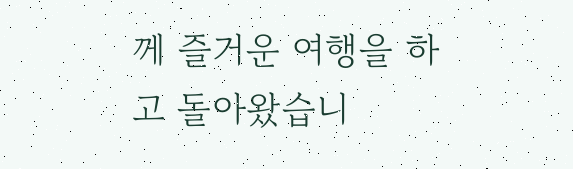께 즐거운 여행을 하고 돌아왔습니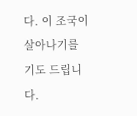다. 이 조국이 살아나기를 기도 드립니다.